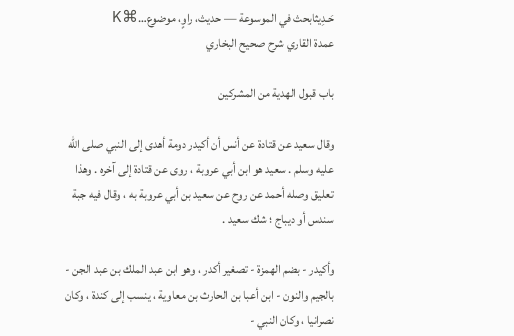حَـدِيثابحث في الموسوعة — حديث، راوٍ، موضوع…⌘K
عمدة القاري شرح صحيح البخاري

باب قبول الهدية من المشركين

وقال سعيد عن قتادة عن أنس أن أكيدر دومة أهدى إلى النبي صلى الله عليه وسلم . سعيد هو ابن أبي عروبة ، روى عن قتادة إلى آخره . وهذا تعليق وصله أحمد عن روح عن سعيد بن أبي عروبة به ، وقال فيه جبة سندس أو ديباج ؛ شك سعيد .

وأكيدر - بضم الهمزة - تصغير أكدر ، وهو ابن عبد الملك بن عبد الجن - بالجيم والنون - ابن أعبا بن الحارث بن معاوية ، ينسب إلى كندة ، وكان نصرانيا ، وكان النبي -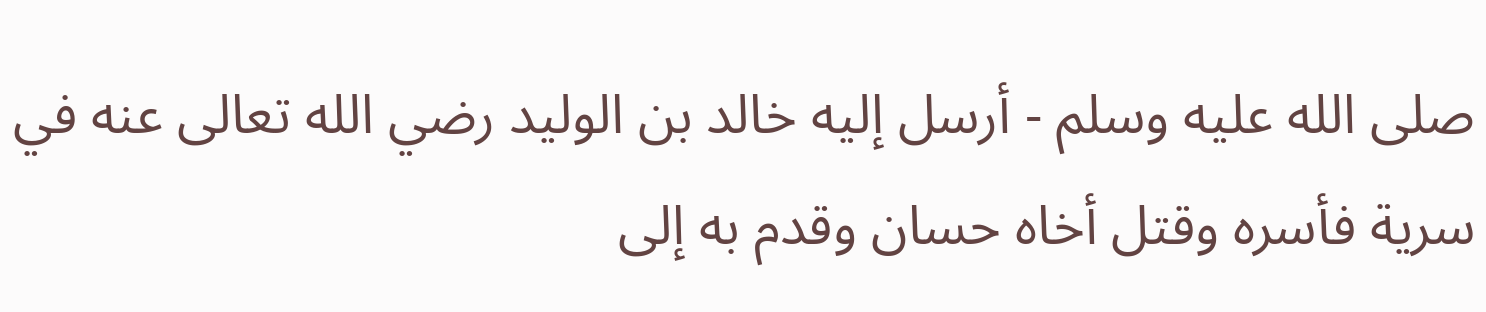صلى الله عليه وسلم - أرسل إليه خالد بن الوليد رضي الله تعالى عنه في سرية فأسره وقتل أخاه حسان وقدم به إلى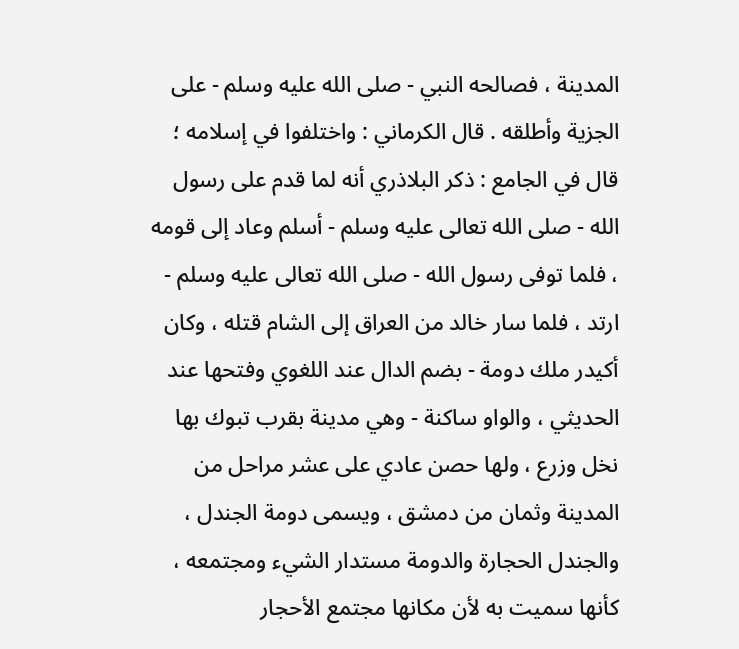المدينة ، فصالحه النبي - صلى الله عليه وسلم - على الجزية وأطلقه . قال الكرماني : واختلفوا في إسلامه ؛ قال في الجامع : ذكر البلاذري أنه لما قدم على رسول الله - صلى الله تعالى عليه وسلم - أسلم وعاد إلى قومه ، فلما توفى رسول الله - صلى الله تعالى عليه وسلم - ارتد ، فلما سار خالد من العراق إلى الشام قتله ، وكان أكيدر ملك دومة - بضم الدال عند اللغوي وفتحها عند الحديثي ، والواو ساكنة - وهي مدينة بقرب تبوك بها نخل وزرع ، ولها حصن عادي على عشر مراحل من المدينة وثمان من دمشق ، ويسمى دومة الجندل ، والجندل الحجارة والدومة مستدار الشيء ومجتمعه ، كأنها سميت به لأن مكانها مجتمع الأحجار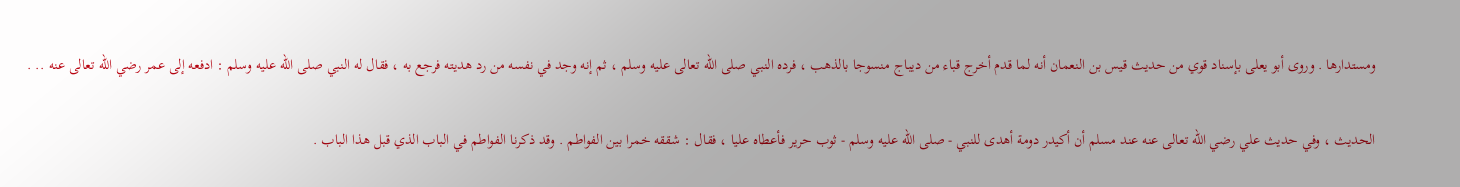ومستدارها . وروى أبو يعلى بإسناد قوي من حديث قيس بن النعمان أنه لما قدم أخرج قباء من ديباج منسوجا بالذهب ، فرده النبي صلى الله تعالى عليه وسلم ، ثم إنه وجد في نفسه من رد هديته فرجع به ، فقال له النبي صلى الله عليه وسلم : ادفعه إلى عمر رضي الله تعالى عنه .. .

الحديث ، وفي حديث علي رضي الله تعالى عنه عند مسلم أن أكيدر دومة أهدى للنبي - صلى الله عليه وسلم - ثوب حرير فأعطاه عليا ، فقال : شققه خمرا بين الفواطم . وقد ذكرنا الفواطم في الباب الذي قبل هذا الباب .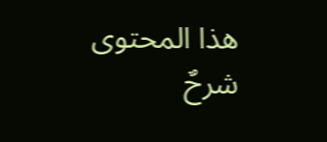هذا المحتوى شرحٌ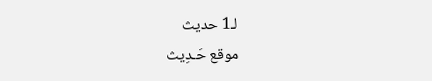لـ1 حديث
موقع حَـدِيث